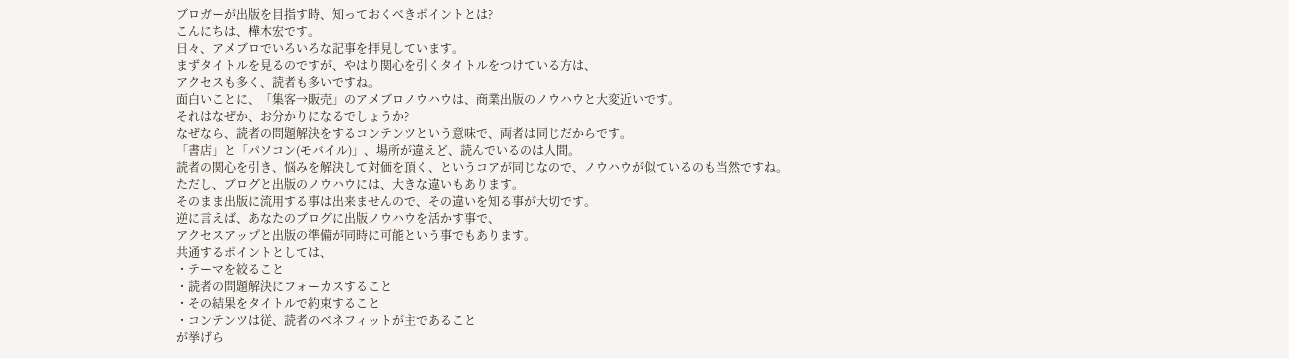ブロガーが出版を目指す時、知っておくべきポイントとは?
こんにちは、樺木宏です。
日々、アメブロでいろいろな記事を拝見しています。
まずタイトルを見るのですが、やはり関心を引くタイトルをつけている方は、
アクセスも多く、読者も多いですね。
面白いことに、「集客→販売」のアメブロノウハウは、商業出版のノウハウと大変近いです。
それはなぜか、お分かりになるでしょうか?
なぜなら、読者の問題解決をするコンテンツという意味で、両者は同じだからです。
「書店」と「パソコン(モバイル)」、場所が違えど、読んでいるのは人間。
読者の関心を引き、悩みを解決して対価を頂く、というコアが同じなので、ノウハウが似ているのも当然ですね。
ただし、ブログと出版のノウハウには、大きな違いもあります。
そのまま出版に流用する事は出来ませんので、その違いを知る事が大切です。
逆に言えば、あなたのブログに出版ノウハウを活かす事で、
アクセスアップと出版の準備が同時に可能という事でもあります。
共通するポイントとしては、
・テーマを絞ること
・読者の問題解決にフォーカスすること
・その結果をタイトルで約束すること
・コンテンツは従、読者のベネフィットが主であること
が挙げら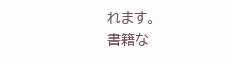れます。
書籍な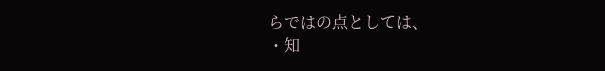らではの点としては、
・知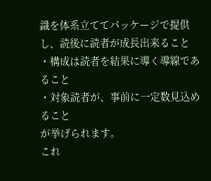識を体系立ててパッケージで提供し、読後に読者が成長出来ること
・構成は読者を結果に導く導線であること
・対象読者が、事前に一定数見込めること
が挙げられます。
これ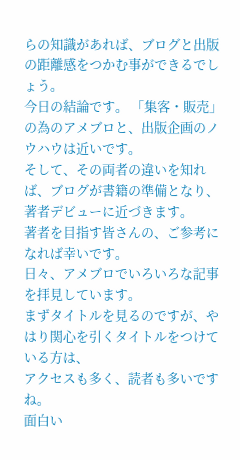らの知識があれば、ブログと出版の距離感をつかむ事ができるでしょう。
今日の結論です。 「集客・販売」の為のアメブロと、出版企画のノウハウは近いです。
そして、その両者の違いを知れば、ブログが書籍の準備となり、著者デビューに近づきます。
著者を目指す皆さんの、ご参考になれば幸いです。
日々、アメブロでいろいろな記事を拝見しています。
まずタイトルを見るのですが、やはり関心を引くタイトルをつけている方は、
アクセスも多く、読者も多いですね。
面白い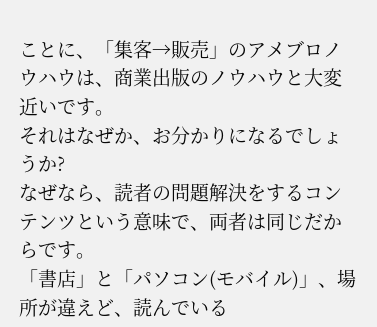ことに、「集客→販売」のアメブロノウハウは、商業出版のノウハウと大変近いです。
それはなぜか、お分かりになるでしょうか?
なぜなら、読者の問題解決をするコンテンツという意味で、両者は同じだからです。
「書店」と「パソコン(モバイル)」、場所が違えど、読んでいる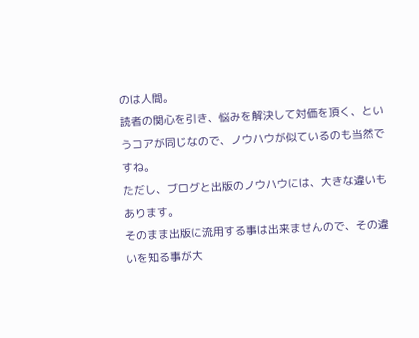のは人間。
読者の関心を引き、悩みを解決して対価を頂く、というコアが同じなので、ノウハウが似ているのも当然ですね。
ただし、ブログと出版のノウハウには、大きな違いもあります。
そのまま出版に流用する事は出来ませんので、その違いを知る事が大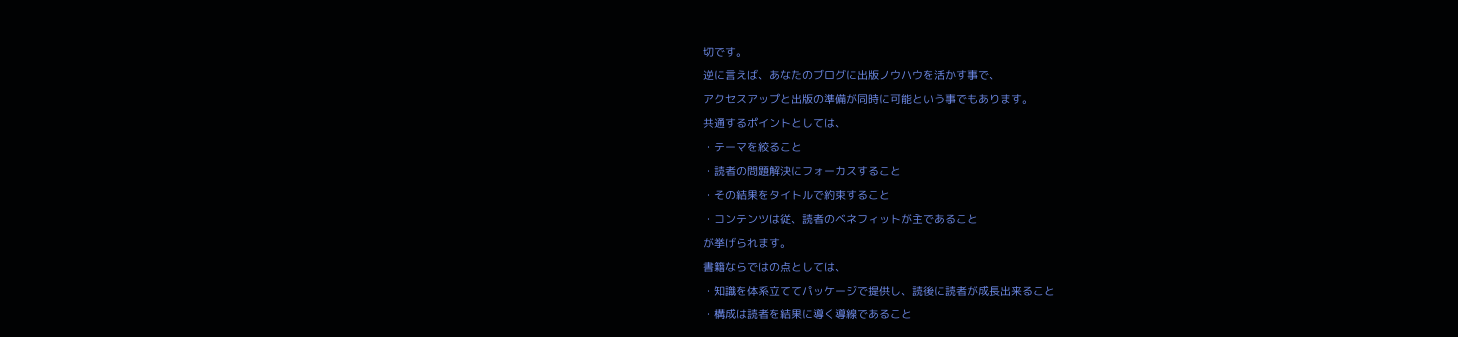切です。
逆に言えば、あなたのブログに出版ノウハウを活かす事で、
アクセスアップと出版の準備が同時に可能という事でもあります。
共通するポイントとしては、
・テーマを絞ること
・読者の問題解決にフォーカスすること
・その結果をタイトルで約束すること
・コンテンツは従、読者のベネフィットが主であること
が挙げられます。
書籍ならではの点としては、
・知識を体系立ててパッケージで提供し、読後に読者が成長出来ること
・構成は読者を結果に導く導線であること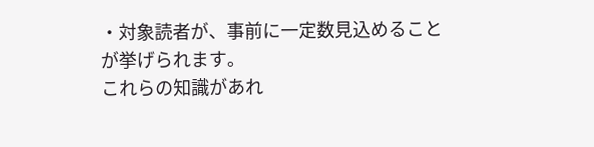・対象読者が、事前に一定数見込めること
が挙げられます。
これらの知識があれ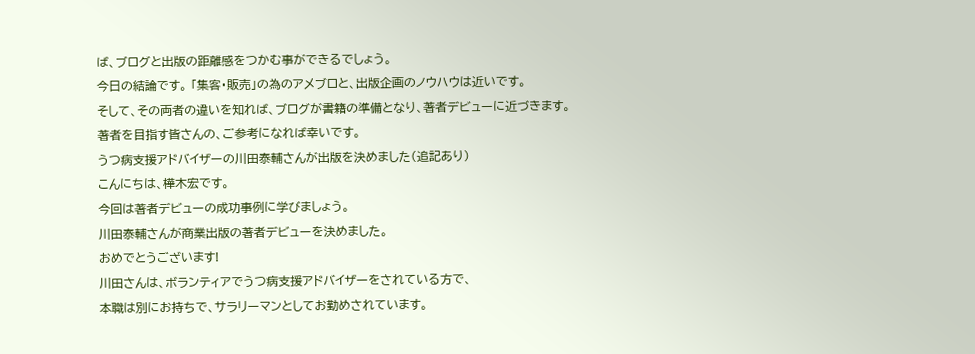ば、ブログと出版の距離感をつかむ事ができるでしょう。
今日の結論です。 「集客・販売」の為のアメブロと、出版企画のノウハウは近いです。
そして、その両者の違いを知れば、ブログが書籍の準備となり、著者デビューに近づきます。
著者を目指す皆さんの、ご参考になれば幸いです。
うつ病支援アドバイザーの川田泰輔さんが出版を決めました(追記あり)
こんにちは、樺木宏です。
今回は著者デビューの成功事例に学びましょう。
川田泰輔さんが商業出版の著者デビューを決めました。
おめでとうございます!
川田さんは、ボランティアでうつ病支援アドバイザーをされている方で、
本職は別にお持ちで、サラリーマンとしてお勤めされています。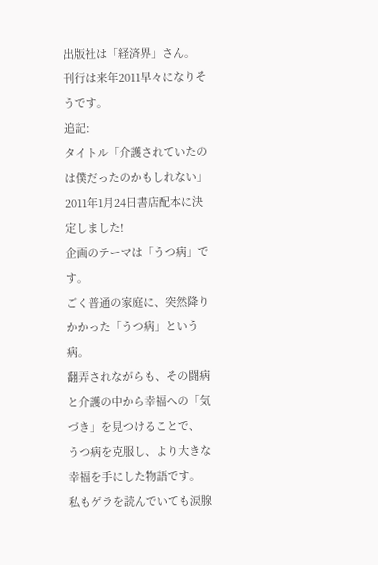出版社は「経済界」さん。
刊行は来年2011早々になりそうです。
追記:
タイトル「介護されていたのは僕だったのかもしれない」
2011年1月24日書店配本に決定しました!
企画のテーマは「うつ病」です。
ごく普通の家庭に、突然降りかかった「うつ病」という病。
翻弄されながらも、その闘病と介護の中から幸福への「気づき」を見つけることで、
うつ病を克服し、より大きな幸福を手にした物語です。
私もゲラを読んでいても涙腺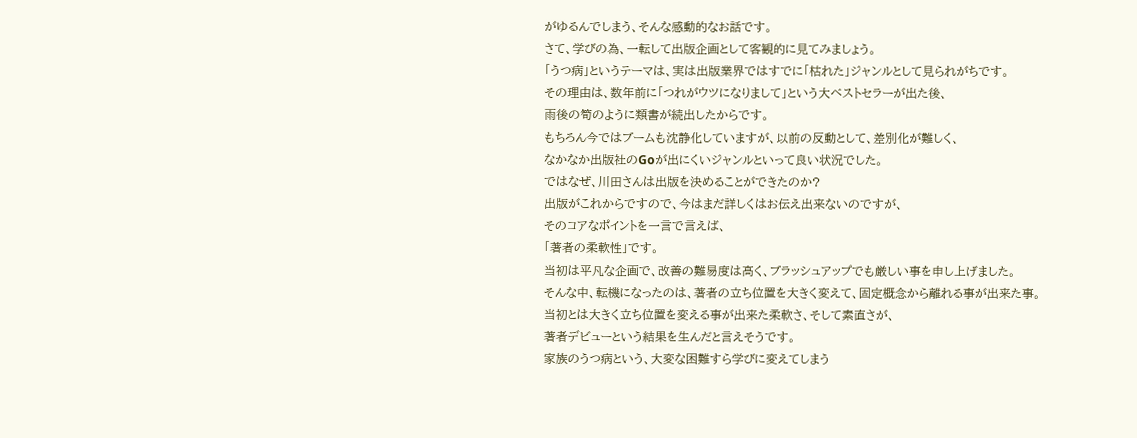がゆるんでしまう、そんな感動的なお話です。
さて、学びの為、一転して出版企画として客観的に見てみましょう。
「うつ病」というテーマは、実は出版業界ではすでに「枯れた」ジャンルとして見られがちです。
その理由は、数年前に「つれがウツになりまして」という大ベストセラーが出た後、
雨後の筍のように類書が続出したからです。
もちろん今ではブームも沈静化していますが、以前の反動として、差別化が難しく、
なかなか出版社のGoが出にくいジャンルといって良い状況でした。
ではなぜ、川田さんは出版を決めることができたのか?
出版がこれからですので、今はまだ詳しくはお伝え出来ないのですが、
そのコアなポイントを一言で言えば、
「著者の柔軟性」です。
当初は平凡な企画で、改善の難易度は高く、ブラッシュアップでも厳しい事を申し上げました。
そんな中、転機になったのは、著者の立ち位置を大きく変えて、固定概念から離れる事が出来た事。
当初とは大きく立ち位置を変える事が出来た柔軟さ、そして素直さが、
著者デビューという結果を生んだと言えそうです。
家族のうつ病という、大変な困難すら学びに変えてしまう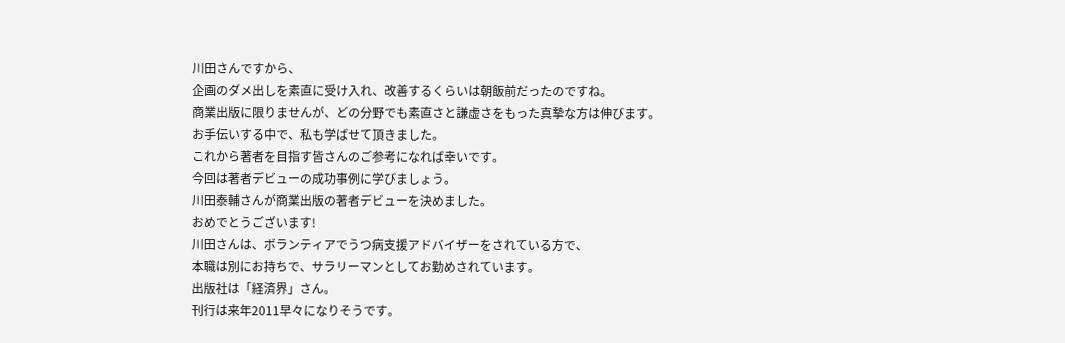川田さんですから、
企画のダメ出しを素直に受け入れ、改善するくらいは朝飯前だったのですね。
商業出版に限りませんが、どの分野でも素直さと謙虚さをもった真摯な方は伸びます。
お手伝いする中で、私も学ばせて頂きました。
これから著者を目指す皆さんのご参考になれば幸いです。
今回は著者デビューの成功事例に学びましょう。
川田泰輔さんが商業出版の著者デビューを決めました。
おめでとうございます!
川田さんは、ボランティアでうつ病支援アドバイザーをされている方で、
本職は別にお持ちで、サラリーマンとしてお勤めされています。
出版社は「経済界」さん。
刊行は来年2011早々になりそうです。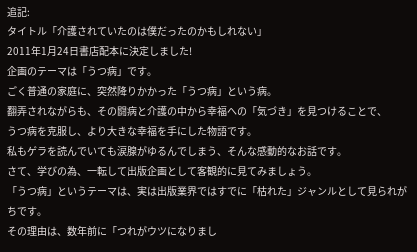追記:
タイトル「介護されていたのは僕だったのかもしれない」
2011年1月24日書店配本に決定しました!
企画のテーマは「うつ病」です。
ごく普通の家庭に、突然降りかかった「うつ病」という病。
翻弄されながらも、その闘病と介護の中から幸福への「気づき」を見つけることで、
うつ病を克服し、より大きな幸福を手にした物語です。
私もゲラを読んでいても涙腺がゆるんでしまう、そんな感動的なお話です。
さて、学びの為、一転して出版企画として客観的に見てみましょう。
「うつ病」というテーマは、実は出版業界ではすでに「枯れた」ジャンルとして見られがちです。
その理由は、数年前に「つれがウツになりまし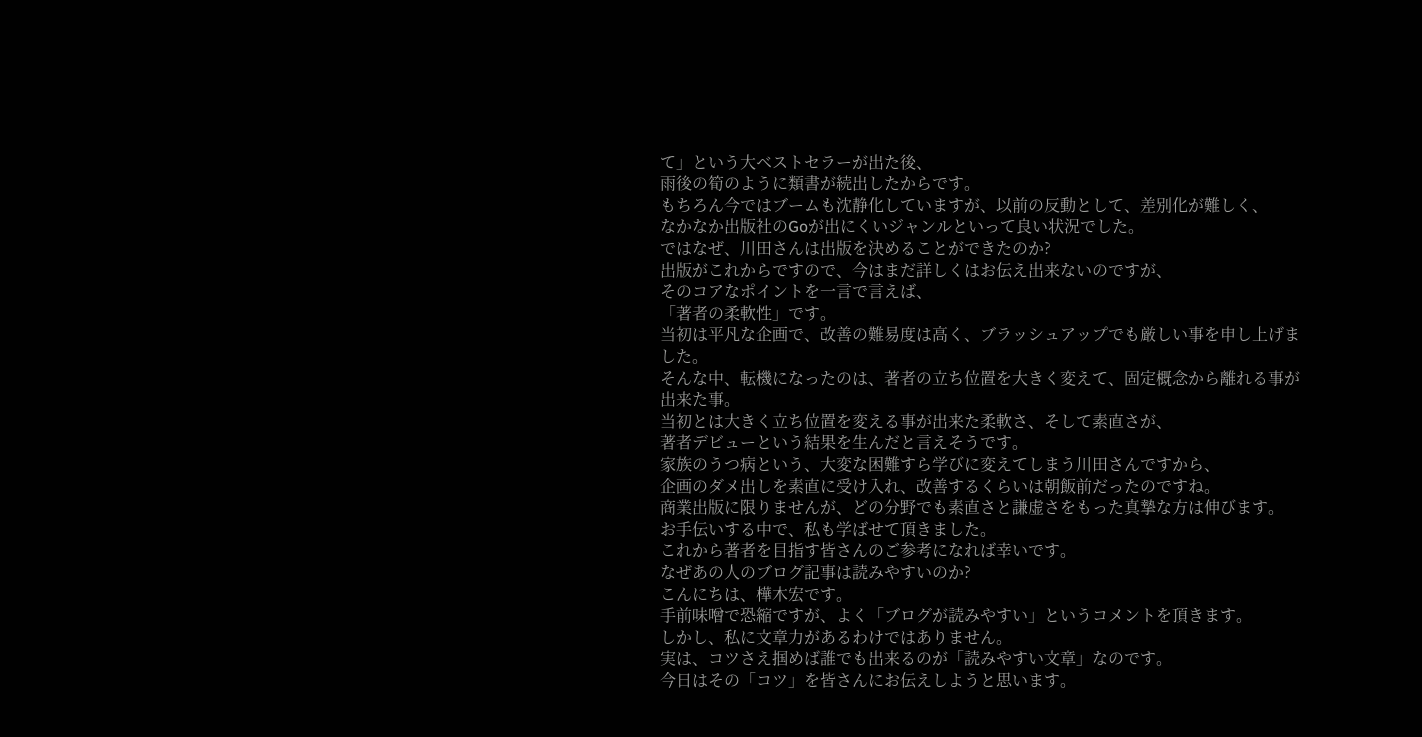て」という大ベストセラーが出た後、
雨後の筍のように類書が続出したからです。
もちろん今ではブームも沈静化していますが、以前の反動として、差別化が難しく、
なかなか出版社のGoが出にくいジャンルといって良い状況でした。
ではなぜ、川田さんは出版を決めることができたのか?
出版がこれからですので、今はまだ詳しくはお伝え出来ないのですが、
そのコアなポイントを一言で言えば、
「著者の柔軟性」です。
当初は平凡な企画で、改善の難易度は高く、ブラッシュアップでも厳しい事を申し上げました。
そんな中、転機になったのは、著者の立ち位置を大きく変えて、固定概念から離れる事が出来た事。
当初とは大きく立ち位置を変える事が出来た柔軟さ、そして素直さが、
著者デビューという結果を生んだと言えそうです。
家族のうつ病という、大変な困難すら学びに変えてしまう川田さんですから、
企画のダメ出しを素直に受け入れ、改善するくらいは朝飯前だったのですね。
商業出版に限りませんが、どの分野でも素直さと謙虚さをもった真摯な方は伸びます。
お手伝いする中で、私も学ばせて頂きました。
これから著者を目指す皆さんのご参考になれば幸いです。
なぜあの人のブログ記事は読みやすいのか?
こんにちは、樺木宏です。
手前味噌で恐縮ですが、よく「ブログが読みやすい」というコメントを頂きます。
しかし、私に文章力があるわけではありません。
実は、コツさえ掴めば誰でも出来るのが「読みやすい文章」なのです。
今日はその「コツ」を皆さんにお伝えしようと思います。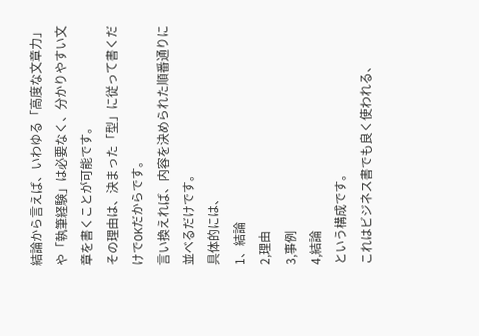結論から言えば、いわゆる「高度な文章力」や「執筆経験」は必要なく、分かりやすい文章を書くことが可能です。
その理由は、決まった「型」に従って書くだけでOKだからです。
言い換えれば、内容を決められた順番通りに並べるだけです。
具体的には、
1、結論
2,理由
3,事例
4,結論
という構成です。
これはビジネス書でも良く使われる、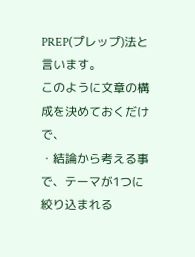PREP(プレップ)法と言います。
このように文章の構成を決めておくだけで、
・結論から考える事で、テーマが1つに絞り込まれる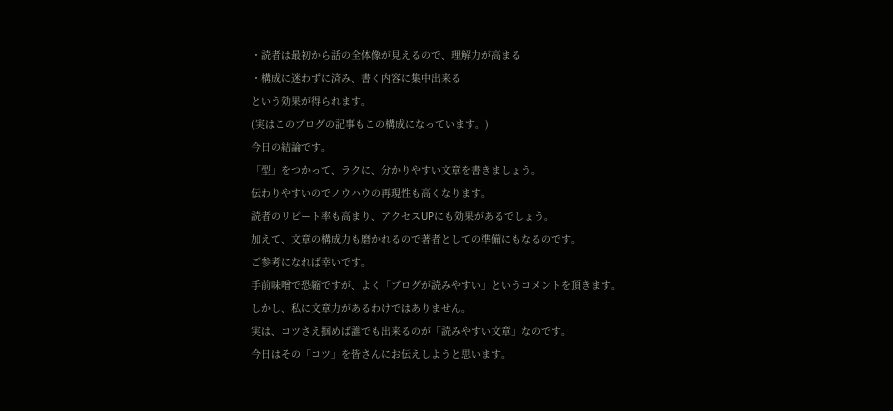・読者は最初から話の全体像が見えるので、理解力が高まる
・構成に迷わずに済み、書く内容に集中出来る
という効果が得られます。
(実はこのブログの記事もこの構成になっています。)
今日の結論です。
「型」をつかって、ラクに、分かりやすい文章を書きましょう。
伝わりやすいのでノウハウの再現性も高くなります。
読者のリピート率も高まり、アクセスUPにも効果があるでしょう。
加えて、文章の構成力も磨かれるので著者としての準備にもなるのです。
ご参考になれば幸いです。
手前味噌で恐縮ですが、よく「ブログが読みやすい」というコメントを頂きます。
しかし、私に文章力があるわけではありません。
実は、コツさえ掴めば誰でも出来るのが「読みやすい文章」なのです。
今日はその「コツ」を皆さんにお伝えしようと思います。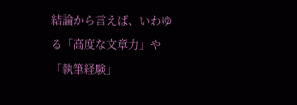結論から言えば、いわゆる「高度な文章力」や「執筆経験」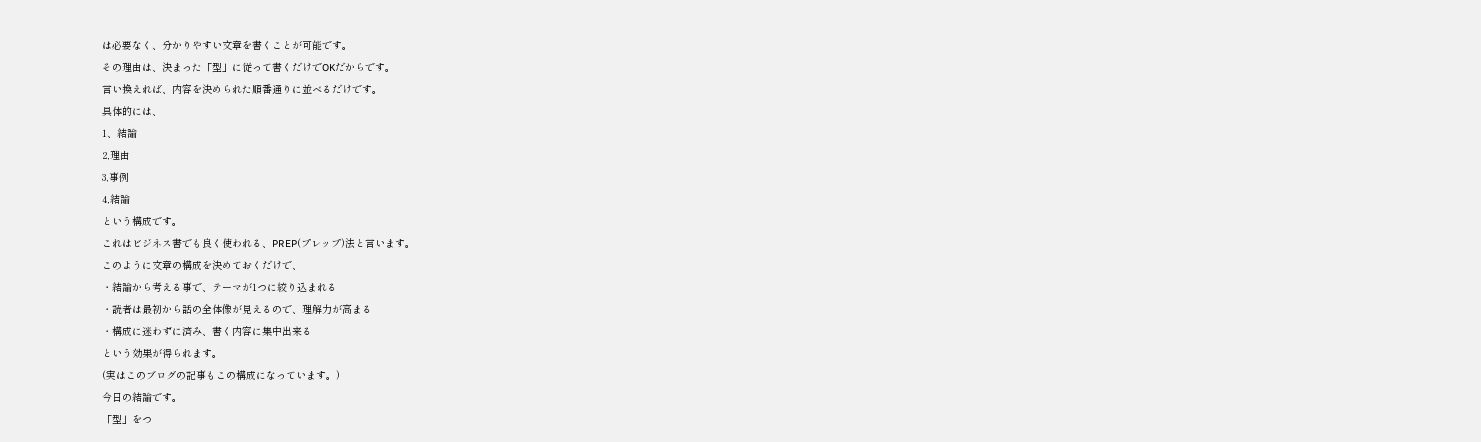は必要なく、分かりやすい文章を書くことが可能です。
その理由は、決まった「型」に従って書くだけでOKだからです。
言い換えれば、内容を決められた順番通りに並べるだけです。
具体的には、
1、結論
2,理由
3,事例
4,結論
という構成です。
これはビジネス書でも良く使われる、PREP(プレップ)法と言います。
このように文章の構成を決めておくだけで、
・結論から考える事で、テーマが1つに絞り込まれる
・読者は最初から話の全体像が見えるので、理解力が高まる
・構成に迷わずに済み、書く内容に集中出来る
という効果が得られます。
(実はこのブログの記事もこの構成になっています。)
今日の結論です。
「型」をつ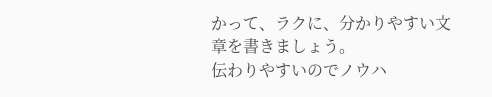かって、ラクに、分かりやすい文章を書きましょう。
伝わりやすいのでノウハ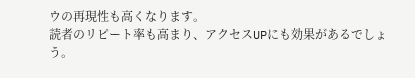ウの再現性も高くなります。
読者のリピート率も高まり、アクセスUPにも効果があるでしょう。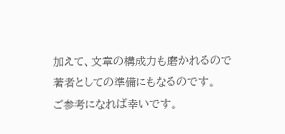加えて、文章の構成力も磨かれるので著者としての準備にもなるのです。
ご参考になれば幸いです。